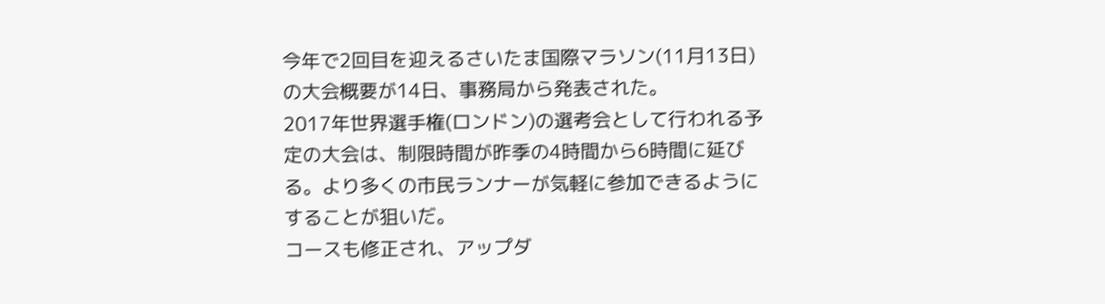今年で2回目を迎えるさいたま国際マラソン(11月13日)の大会概要が14日、事務局から発表された。
2017年世界選手権(ロンドン)の選考会として行われる予定の大会は、制限時間が昨季の4時間から6時間に延びる。より多くの市民ランナーが気軽に参加できるようにすることが狙いだ。
コースも修正され、アップダ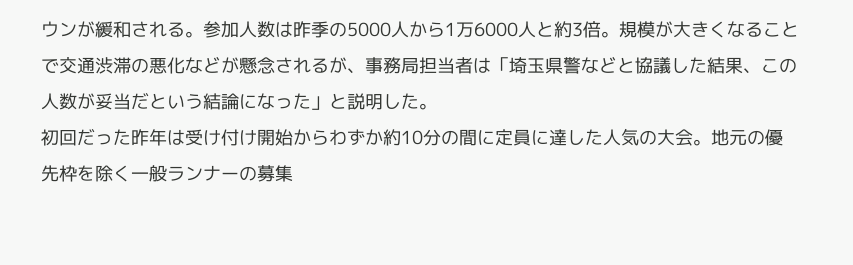ウンが緩和される。参加人数は昨季の5000人から1万6000人と約3倍。規模が大きくなることで交通渋滞の悪化などが懸念されるが、事務局担当者は「埼玉県警などと協議した結果、この人数が妥当だという結論になった」と説明した。
初回だった昨年は受け付け開始からわずか約10分の間に定員に達した人気の大会。地元の優先枠を除く一般ランナーの募集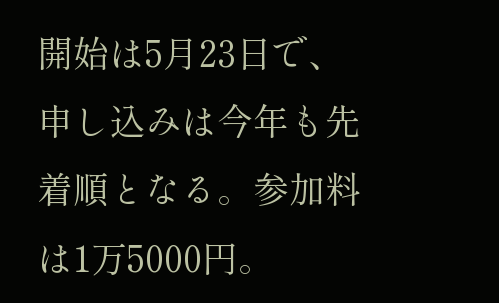開始は5月23日で、申し込みは今年も先着順となる。参加料は1万5000円。